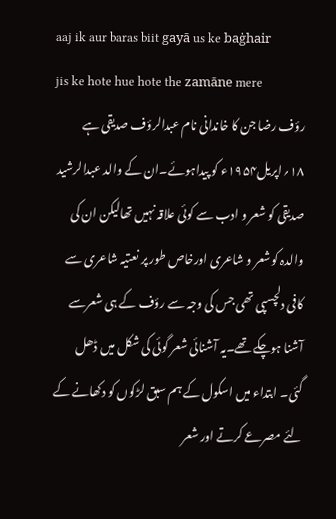aaj ik aur baras biit gayā us ke baġhair
jis ke hote hue hote the zamāne mere
رؤف رضا جن کا خاندانی نام عبدالرؤف صدیقی ہے ۱۸؍اپریل۱۹۵۴ء کو پیداہوئے۔ان کے والد عبدالرشید صدیقی کو شعر و ادب سے کوئی علاقہ نہیں تھالیکن ان کی والدہ کوشعر و شاعری اورخاص طور پر نعتیہ شاعری سے کافی دلچسپی تھی جس کی وجہ سے رؤف کے ہی شعرسے آشنا ہوچکے تھے۔یہ آشنائی شعر گوئی کی شکل میں ڈھل گئی۔ ابتداء میں اسکول کے ہم سبق لڑکوں کو دکھانے کے لئے مصرعے کرتے اور شعر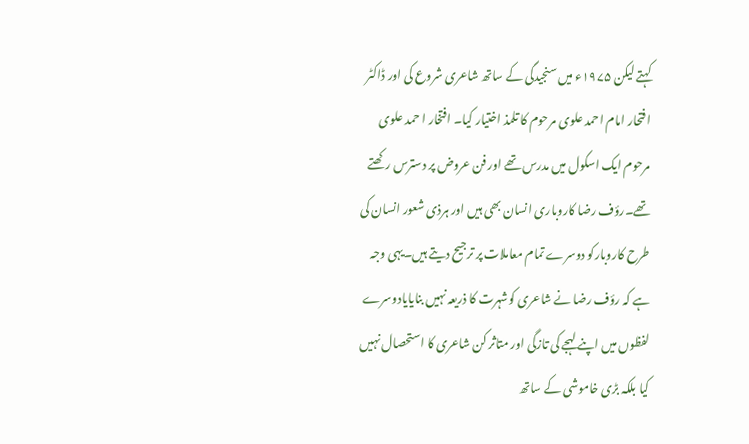کہتے لیکن ۱۹۷۵ء میں سنجیدگی کے ساتھ شاعری شروع کی اور ڈاکٹر افتحار امام احمد علوی مرحوم کا تلمذ اختیار کیا۔ افتخار ا حمد علوی مرحوم ایک اسکول میں مدرس تھے اور فن عروض پر دسترس رکھتے تھے۔رؤف رضا کاروباری انسان بھی ہیں اور ہرذی شعور انسان کی طرح کاروبارکو دوسرے تمام معاملات پر ترجیح دیتے ہیں۔یہی وجہ ہے کہ رؤف رضا نے شاعری کوشہرت کا ذریعہ نہیں بنایایادوسرے لفظوں میں اپنے لہجے کی تازگی اور متاثر کن شاعری کا استحصال نہیں کیا بلکہ بڑی خاموشی کے ساتھ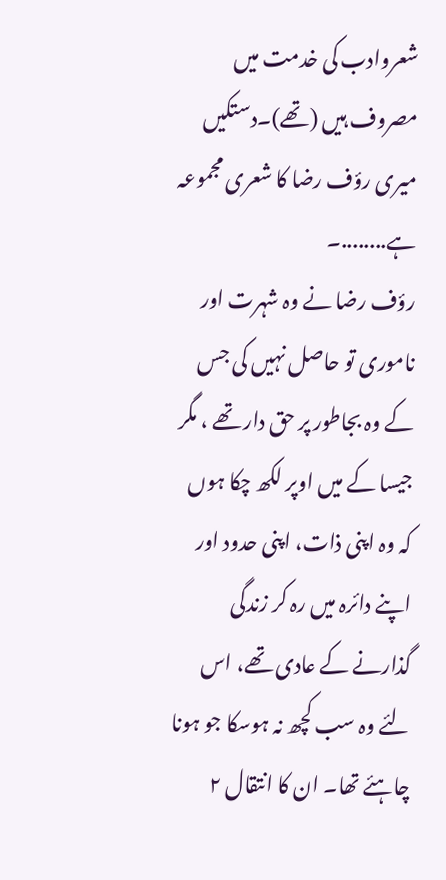شعروادب کی خدمت میں مصروف ہیں (تھے)۔دستکیں میری رؤف رضا کا شعری مجموعہ ہے........۔
رؤف رضا نے وہ شہرت اور ناموری تو حاصل نہیں کی جس کے وہ بجاطور پر حق دار تھے ، مگر جیسا کے میں اوپر لکھ چکا ہوں کہ وہ اپنی ذات، اپنی حدود اور اپنے دائرہ میں رہ کر زندگی گذارنے کے عادی تھے، اس لئے وہ سب کچھ نہ ہوسکا جو ہونا چاہئے تھا۔ ان کا انتقال ۲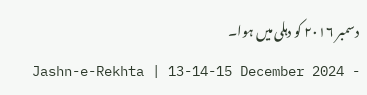دسمبر ۲۰۱۶ کو دہلی میں ہوا۔
Jashn-e-Rekhta | 13-14-15 December 2024 -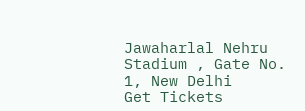Jawaharlal Nehru Stadium , Gate No. 1, New Delhi
Get Tickets